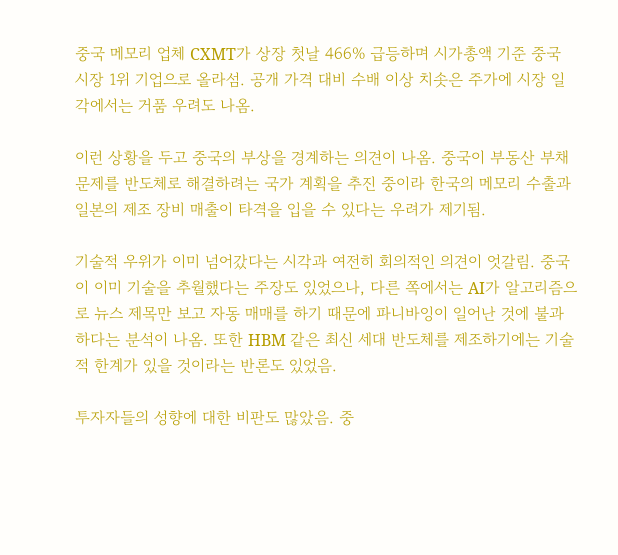중국 메모리 업체 CXMT가 상장 첫날 466% 급등하며 시가총액 기준 중국 시장 1위 기업으로 올라섬. 공개 가격 대비 수배 이상 치솟은 주가에 시장 일각에서는 거품 우려도 나옴.

이런 상황을 두고 중국의 부상을 경계하는 의견이 나옴. 중국이 부동산 부채 문제를 반도체로 해결하려는 국가 계획을 추진 중이라 한국의 메모리 수출과 일본의 제조 장비 매출이 타격을 입을 수 있다는 우려가 제기됨.

기술적 우위가 이미 넘어갔다는 시각과 여전히 회의적인 의견이 엇갈림. 중국이 이미 기술을 추월했다는 주장도 있었으나, 다른 쪽에서는 AI가 알고리즘으로 뉴스 제목만 보고 자동 매매를 하기 때문에 파니바잉이 일어난 것에 불과하다는 분석이 나옴. 또한 HBM 같은 최신 세대 반도체를 제조하기에는 기술적 한계가 있을 것이라는 반론도 있었음.

투자자들의 성향에 대한 비판도 많았음. 중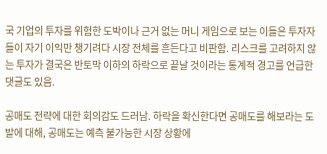국 기업의 투자를 위험한 도박이나 근거 없는 머니 게임으로 보는 이들은 투자자들이 자기 이익만 챙기려다 시장 전체를 흔든다고 비판함. 리스크를 고려하지 않는 투자가 결국은 반토막 이하의 하락으로 끝날 것이라는 통계적 경고를 언급한 댓글도 있음.

공매도 전략에 대한 회의감도 드러남. 하락을 확신한다면 공매도를 해보라는 도발에 대해, 공매도는 예측 불가능한 시장 상황에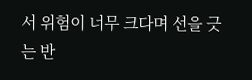서 위험이 너무 크다며 선을 긋는 반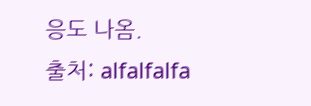응도 나옴.
출처: alfalfalfa